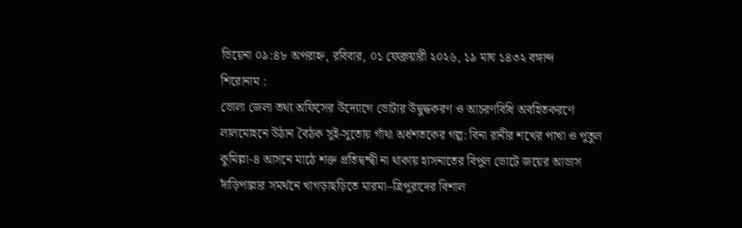ভিয়েনা ০৯:৪৮ অপরাহ্ন, রবিবার, ০১ ফেব্রুয়ারী ২০২৬, ১৯ মাঘ ১৪৩২ বঙ্গাব্দ
শিরোনাম :
ভোলা জেলা তথ্য অফিসের উদ্যোগে ভোটার উদ্বুদ্ধকরণ ও আচরণবিধি অবহিতকরণে লালমোহনে উঠান বৈঠক সুই-সুতোয় গাঁথা অর্ধশতকের গল্প: বিনা রানীর শখের পাখা ও পুতুল কুমিল্লা-৪ আসনে মাঠে শক্ত প্রতিদ্বন্দ্বী না থাকায় হাসনাতের বিপুল ভোটে জয়ের আভাস দাঁড়িপাল্লার সমর্থনে খাগড়াছড়িতে মারমা–ত্রিপুরাদের বিশাল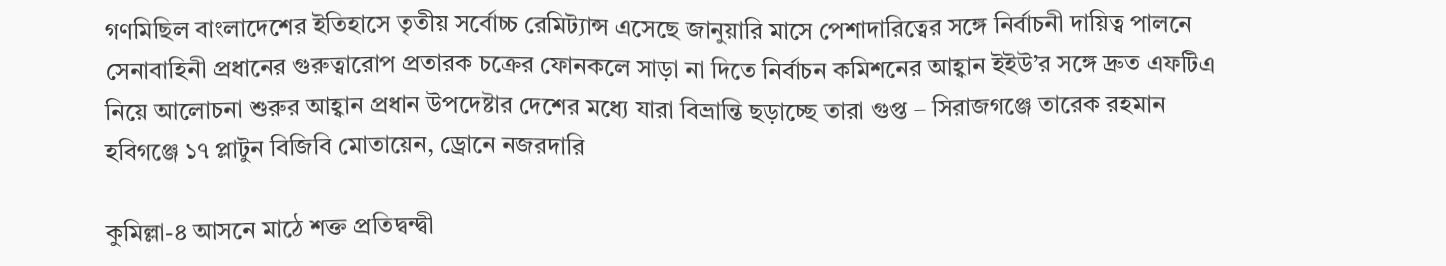গণমিছিল বাংলাদেশের ইতিহাসে তৃতীয় সর্বোচ্চ রেমিট্যান্স এসেছে জানুয়ারি মাসে পেশাদারিত্বের সঙ্গে নির্বাচনী দায়িত্ব পালনে সেনাবাহিনী প্রধানের গুরুত্বারোপ প্রতারক চক্রের ফোনকলে সাড়া না দিতে নির্বাচন কমিশনের আহ্বান ইইউ’র সঙ্গে দ্রুত এফটিএ নিয়ে আলোচনা শুরুর আহ্বান প্রধান উপদেষ্টার দেশের মধ্যে যারা বিভ্রান্তি ছড়াচ্ছে তারা গুপ্ত – সিরাজগঞ্জে তারেক রহমান হবিগঞ্জে ১৭ প্লাটুন বিজিবি মোতায়েন, ড্রোনে নজরদারি

কুমিল্লা-৪ আসনে মাঠে শক্ত প্রতিদ্বন্দ্বী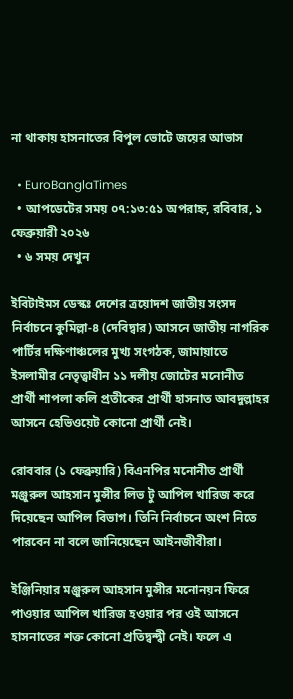না থাকায় হাসনাতের বিপুল ভোটে জয়ের আভাস

  • EuroBanglaTimes
  • আপডেটের সময় ০৭:১৩:৫১ অপরাহ্ন, রবিবার, ১ ফেব্রুয়ারী ২০২৬
  • ৬ সময় দেখুন

ইবিটাইমস ডেস্কঃ দেশের ত্রয়োদশ জাতীয় সংসদ নির্বাচনে কুমিল্লা-৪ (দেবিদ্বার) আসনে জাতীয় নাগরিক পার্টির দক্ষিণাঞ্চলের মুখ্য সংগঠক, জামায়াতে ইসলামীর নেতৃত্বাধীন ১১ দলীয় জোটের মনোনীত প্রার্থী শাপলা কলি প্রতীকের প্রার্থী হাসনাত আবদুল্লাহর আসনে হেভিওয়েট কোনো প্রার্থী নেই।

রোববার (১ ফেব্রুয়ারি) বিএনপির মনোনীত প্রার্থী মঞ্জুরুল আহসান মুন্সীর লিভ টু আপিল খারিজ করে দিয়েছেন আপিল বিভাগ। তিনি নির্বাচনে অংশ নিতে পারবেন না বলে জানিয়েছেন আইনজীবীরা।

ইঞ্জিনিয়ার মঞ্জুরুল আহসান মুন্সীর মনোনয়ন ফিরে পাওয়ার আপিল খারিজ হওয়ার পর ওই আসনে হাসনাতের শক্ত কোনো প্রতিদ্বন্দ্বী নেই। ফলে এ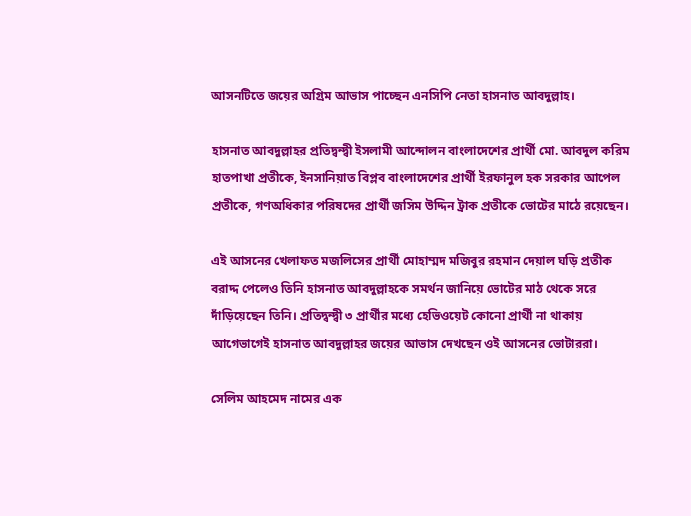আসনটিতে জয়ের অগ্রিম আভাস পাচ্ছেন এনসিপি নেতা হাসনাত আবদুল্লাহ।

হাসনাত আবদুল্লাহর প্রতিদ্বন্দ্বী ইসলামী আন্দোলন বাংলাদেশের প্রার্থী মো. আবদুল করিম হাতপাখা প্রতীকে, ইনসানিয়াত বিপ্লব বাংলাদেশের প্রার্থী ইরফানুল হক সরকার আপেল প্রতীকে, গণঅধিকার পরিষদের প্রার্থী জসিম উদ্দিন ট্রাক প্রতীকে ভোটের মাঠে রয়েছেন।

এই আসনের খেলাফত মজলিসের প্রার্থী মোহাম্মদ মজিবুর রহমান দেয়াল ঘড়ি প্রতীক বরাদ্দ পেলেও তিনি হাসনাত আবদুল্লাহকে সমর্থন জানিয়ে ভোটের মাঠ থেকে সরে দাঁড়িয়েছেন তিনি। প্রতিদ্বন্দ্বী ৩ প্রার্থীর মধ্যে হেভিওয়েট কোনো প্রার্থী না থাকায় আগেভাগেই হাসনাত আবদুল্লাহর জয়ের আভাস দেখছেন ওই আসনের ভোটাররা।

সেলিম আহমেদ নামের এক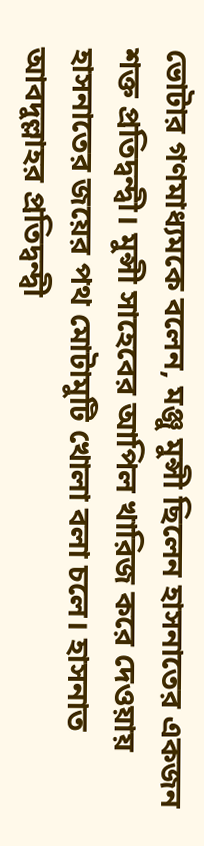ভোটার গণমাধ্যমকে বলেন, মঞ্জু মুন্সী ছিলেন হাসনাতের একজন শক্ত প্রতিদ্বন্দ্বী। মুন্সী সাহেবের আপিল খারিজ করে দেওয়ায় হাসনাতের জয়ের পথ মোটামুটি খোলা বলা চলে। হাসনাত আবদুল্লাহর প্রতিদ্বন্দ্বী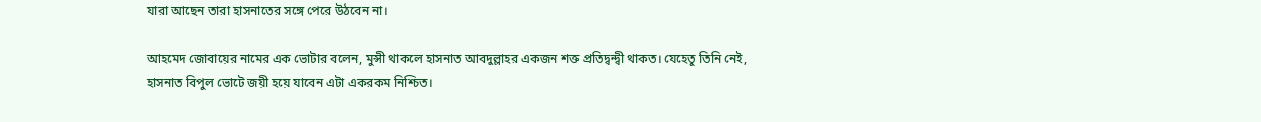যারা আছেন তারা হাসনাতের সঙ্গে পেরে উঠবেন না।

আহমেদ জোবায়ের নামের এক ভোটার বলেন, মুন্সী থাকলে হাসনাত আবদুল্লাহর একজন শক্ত প্রতিদ্বন্দ্বী থাকত। যেহেতু তিনি নেই, হাসনাত বিপুল ভোটে জয়ী হয়ে যাবেন এটা একরকম নিশ্চিত।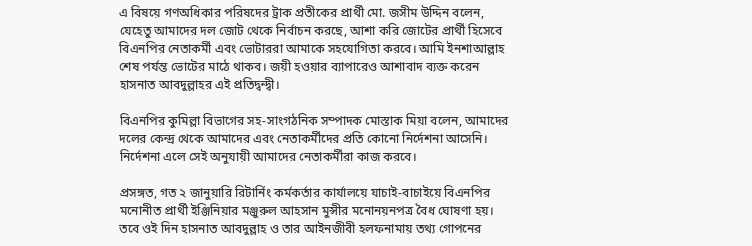এ বিষয়ে গণঅধিকার পরিষদের ট্রাক প্রতীকের প্রার্থী মো. জসীম উদ্দিন বলেন, যেহেতু আমাদের দল জোট থেকে নির্বাচন করছে, আশা করি জোটের প্রার্থী হিসেবে বিএনপির নেতাকর্মী এবং ভোটাররা আমাকে সহযোগিতা করবে। আমি ইনশাআল্লাহ শেষ পর্যন্ত ভোটের মাঠে থাকব। জয়ী হওয়ার ব্যাপারেও আশাবাদ ব্যক্ত করেন হাসনাত আবদুল্লাহর এই প্রতিদ্বন্দ্বী।

বিএনপির কুমিল্লা বিভাগের সহ-সাংগঠনিক সম্পাদক মোস্তাক মিয়া বলেন, আমাদের দলের কেন্দ্র থেকে আমাদের এবং নেতাকর্মীদের প্রতি কোনো নির্দেশনা আসেনি। নির্দেশনা এলে সেই অনুযায়ী আমাদের নেতাকর্মীরা কাজ করবে।

প্রসঙ্গত, গত ২ জানুয়ারি রিটার্নিং কর্মকর্তার কার্যালয়ে যাচাই-বাচাইয়ে বিএনপির মনোনীত প্রার্থী ইঞ্জিনিয়ার মঞ্জুরুল আহসান মুন্সীর মনোনয়নপত্র বৈধ ঘোষণা হয়। তবে ওই দিন হাসনাত আবদুল্লাহ ও তার আইনজীবী হলফনামায় তথ্য গোপনের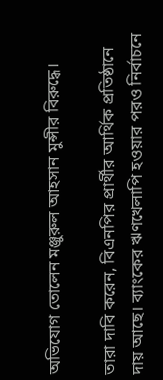অভিযোগ তোলেন মঞ্জুরুল আহসান মুন্সীর বিরুদ্ধে।

তারা দাবি করেন, বিএনপির প্রার্থীর আর্থিক প্রতিষ্ঠানে দায় আছে। ব্যাংকের ঋণখেলাপি হওয়ার পরও নির্বাচনে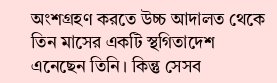অংশগ্রহণ করতে উচ্চ আদালত থেকে তিন মাসের একটি স্থগিতাদেশ এনেছেন তিনি। কিন্তু সেসব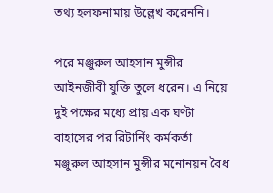তথ্য হলফনামায় উল্লেখ করেননি।

পরে মঞ্জুরুল আহসান মুন্সীর আইনজীবী যুক্তি তুলে ধরেন। এ নিয়ে দুই পক্ষের মধ্যে প্রায় এক ঘণ্টা বাহাসের পর রিটার্নিং কর্মকর্তা মঞ্জুরুল আহসান মুন্সীর মনোনয়ন বৈধ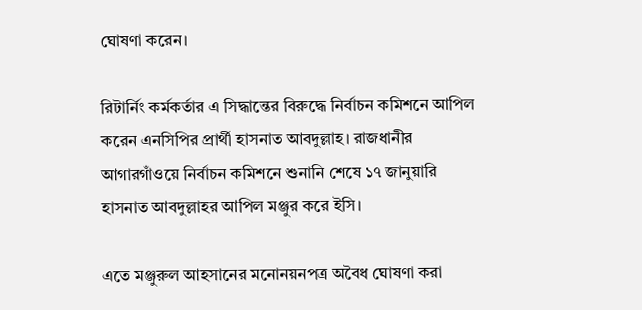ঘোষণা করেন।

রিটার্নিং কর্মকর্তার এ সিদ্ধান্তের বিরুদ্ধে নির্বাচন কমিশনে আপিল করেন এনসিপির প্রার্থী হাসনাত আবদুল্লাহ। রাজধানীর আগারগাঁওয়ে নির্বাচন কমিশনে শুনানি শেষে ১৭ জানুয়ারি হাসনাত আবদুল্লাহর আপিল মঞ্জুর করে ইসি।

এতে মঞ্জুরুল আহসানের মনোনয়নপত্র অবৈধ ঘোষণা করা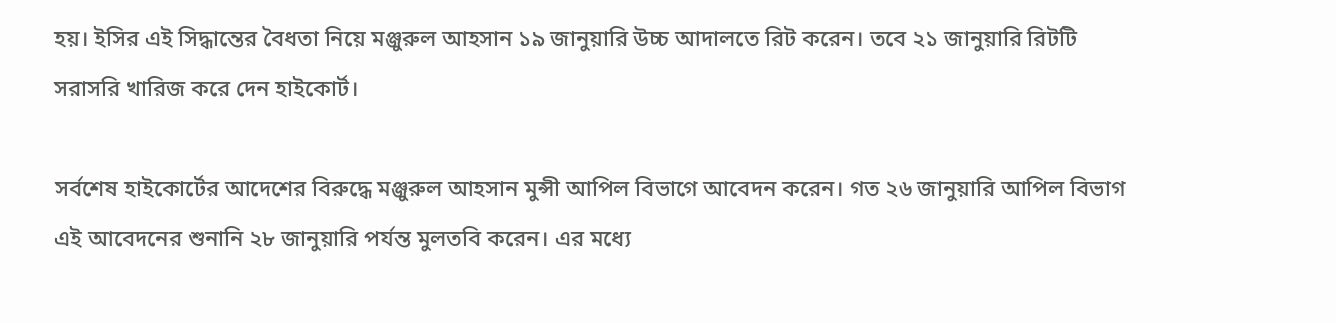হয়। ইসির এই সিদ্ধান্তের বৈধতা নিয়ে মঞ্জুরুল আহসান ১৯ জানুয়ারি উচ্চ আদালতে রিট করেন। তবে ২১ জানুয়ারি রিটটি সরাসরি খারিজ করে দেন হাইকোর্ট।

সর্বশেষ হাইকোর্টের আদেশের বিরুদ্ধে মঞ্জুরুল আহসান মুন্সী আপিল বিভাগে আবেদন করেন। গত ২৬ জানুয়ারি আপিল বিভাগ এই আবেদনের শুনানি ২৮ জানুয়ারি পর্যন্ত মুলতবি করেন। এর মধ্যে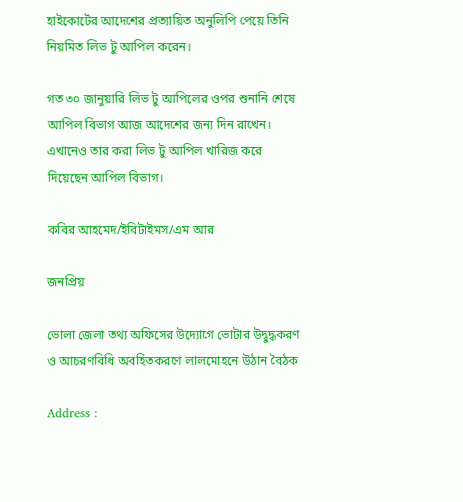হাইকোর্টের আদেশের প্রত্যায়িত অনুলিপি পেয়ে তিনি নিয়মিত লিভ টু আপিল করেন।

গত ৩০ জানুয়ারি লিভ টু আপিলের ওপর শুনানি শেষে আপিল বিভাগ আজ আদেশের জন্য দিন রাখেন। এখানেও তার করা লিভ টু আপিল খারিজ করে দিয়েছেন আপিল বিভাগ।

কবির আহমেদ/ইবিটাইমস/এম আর

জনপ্রিয়

ভোলা জেলা তথ্য অফিসের উদ্যোগে ভোটার উদ্বুদ্ধকরণ ও আচরণবিধি অবহিতকরণে লালমোহনে উঠান বৈঠক

Address :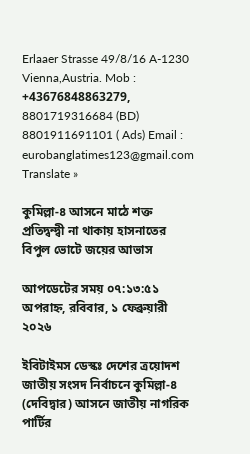Erlaaer Strasse 49/8/16 A-1230 Vienna,Austria. Mob : +43676848863279, 8801719316684 (BD) 8801911691101 ( Ads) Email : eurobanglatimes123@gmail.com
Translate »

কুমিল্লা-৪ আসনে মাঠে শক্ত প্রতিদ্বন্দ্বী না থাকায় হাসনাতের বিপুল ভোটে জয়ের আভাস

আপডেটের সময় ০৭:১৩:৫১ অপরাহ্ন, রবিবার, ১ ফেব্রুয়ারী ২০২৬

ইবিটাইমস ডেস্কঃ দেশের ত্রয়োদশ জাতীয় সংসদ নির্বাচনে কুমিল্লা-৪ (দেবিদ্বার) আসনে জাতীয় নাগরিক পার্টির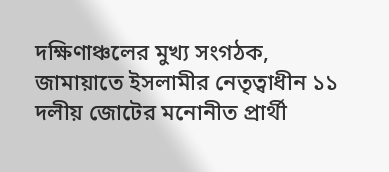দক্ষিণাঞ্চলের মুখ্য সংগঠক, জামায়াতে ইসলামীর নেতৃত্বাধীন ১১ দলীয় জোটের মনোনীত প্রার্থী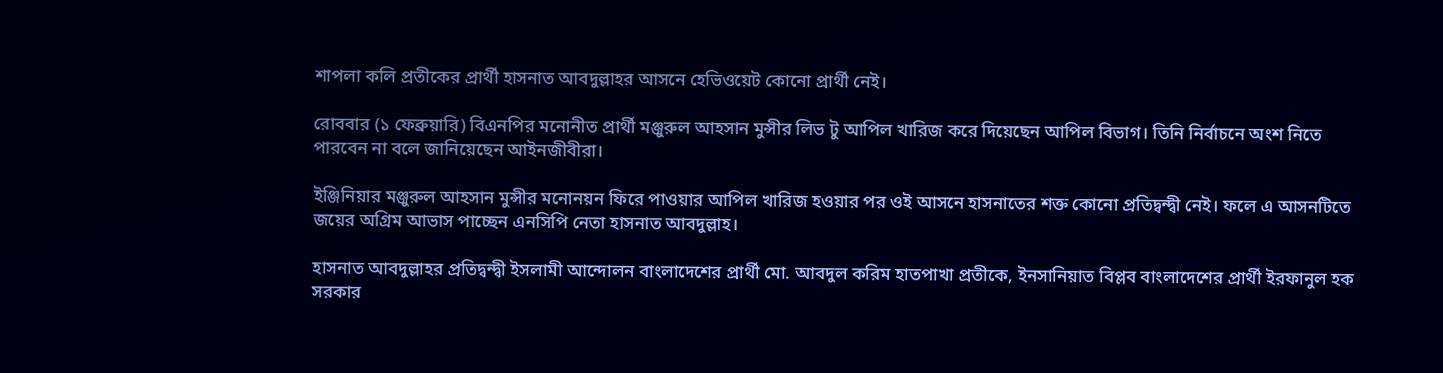শাপলা কলি প্রতীকের প্রার্থী হাসনাত আবদুল্লাহর আসনে হেভিওয়েট কোনো প্রার্থী নেই।

রোববার (১ ফেব্রুয়ারি) বিএনপির মনোনীত প্রার্থী মঞ্জুরুল আহসান মুন্সীর লিভ টু আপিল খারিজ করে দিয়েছেন আপিল বিভাগ। তিনি নির্বাচনে অংশ নিতে পারবেন না বলে জানিয়েছেন আইনজীবীরা।

ইঞ্জিনিয়ার মঞ্জুরুল আহসান মুন্সীর মনোনয়ন ফিরে পাওয়ার আপিল খারিজ হওয়ার পর ওই আসনে হাসনাতের শক্ত কোনো প্রতিদ্বন্দ্বী নেই। ফলে এ আসনটিতে জয়ের অগ্রিম আভাস পাচ্ছেন এনসিপি নেতা হাসনাত আবদুল্লাহ।

হাসনাত আবদুল্লাহর প্রতিদ্বন্দ্বী ইসলামী আন্দোলন বাংলাদেশের প্রার্থী মো. আবদুল করিম হাতপাখা প্রতীকে, ইনসানিয়াত বিপ্লব বাংলাদেশের প্রার্থী ইরফানুল হক সরকার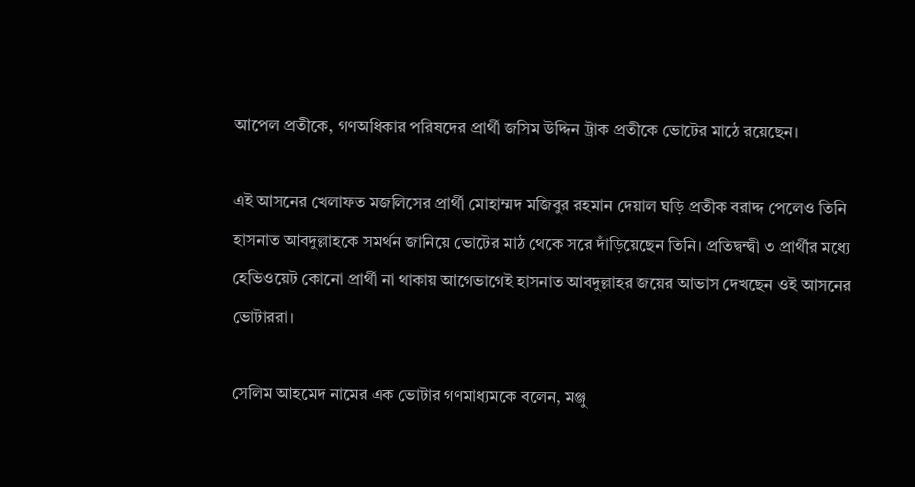আপেল প্রতীকে, গণঅধিকার পরিষদের প্রার্থী জসিম উদ্দিন ট্রাক প্রতীকে ভোটের মাঠে রয়েছেন।

এই আসনের খেলাফত মজলিসের প্রার্থী মোহাম্মদ মজিবুর রহমান দেয়াল ঘড়ি প্রতীক বরাদ্দ পেলেও তিনি হাসনাত আবদুল্লাহকে সমর্থন জানিয়ে ভোটের মাঠ থেকে সরে দাঁড়িয়েছেন তিনি। প্রতিদ্বন্দ্বী ৩ প্রার্থীর মধ্যে হেভিওয়েট কোনো প্রার্থী না থাকায় আগেভাগেই হাসনাত আবদুল্লাহর জয়ের আভাস দেখছেন ওই আসনের ভোটাররা।

সেলিম আহমেদ নামের এক ভোটার গণমাধ্যমকে বলেন, মঞ্জু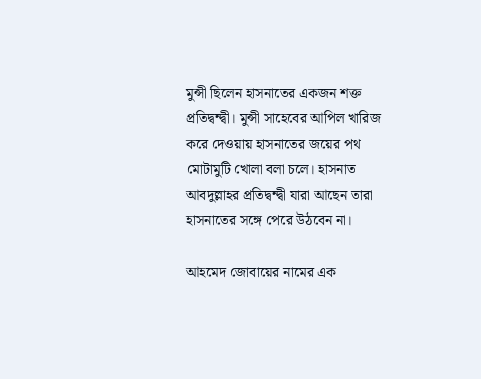মুন্সী ছিলেন হাসনাতের একজন শক্ত প্রতিদ্বন্দ্বী। মুন্সী সাহেবের আপিল খারিজ করে দেওয়ায় হাসনাতের জয়ের পথ মোটামুটি খোলা বলা চলে। হাসনাত আবদুল্লাহর প্রতিদ্বন্দ্বী যারা আছেন তারা হাসনাতের সঙ্গে পেরে উঠবেন না।

আহমেদ জোবায়ের নামের এক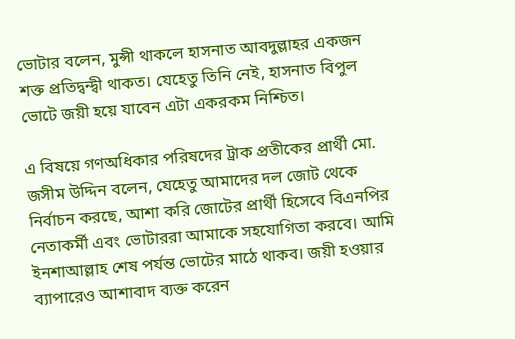ভোটার বলেন, মুন্সী থাকলে হাসনাত আবদুল্লাহর একজন শক্ত প্রতিদ্বন্দ্বী থাকত। যেহেতু তিনি নেই, হাসনাত বিপুল ভোটে জয়ী হয়ে যাবেন এটা একরকম নিশ্চিত।

এ বিষয়ে গণঅধিকার পরিষদের ট্রাক প্রতীকের প্রার্থী মো. জসীম উদ্দিন বলেন, যেহেতু আমাদের দল জোট থেকে নির্বাচন করছে, আশা করি জোটের প্রার্থী হিসেবে বিএনপির নেতাকর্মী এবং ভোটাররা আমাকে সহযোগিতা করবে। আমি ইনশাআল্লাহ শেষ পর্যন্ত ভোটের মাঠে থাকব। জয়ী হওয়ার ব্যাপারেও আশাবাদ ব্যক্ত করেন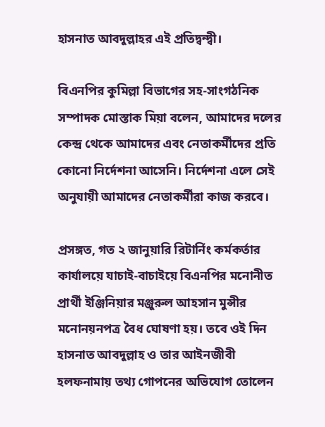হাসনাত আবদুল্লাহর এই প্রতিদ্বন্দ্বী।

বিএনপির কুমিল্লা বিভাগের সহ-সাংগঠনিক সম্পাদক মোস্তাক মিয়া বলেন, আমাদের দলের কেন্দ্র থেকে আমাদের এবং নেতাকর্মীদের প্রতি কোনো নির্দেশনা আসেনি। নির্দেশনা এলে সেই অনুযায়ী আমাদের নেতাকর্মীরা কাজ করবে।

প্রসঙ্গত, গত ২ জানুয়ারি রিটার্নিং কর্মকর্তার কার্যালয়ে যাচাই-বাচাইয়ে বিএনপির মনোনীত প্রার্থী ইঞ্জিনিয়ার মঞ্জুরুল আহসান মুন্সীর মনোনয়নপত্র বৈধ ঘোষণা হয়। তবে ওই দিন হাসনাত আবদুল্লাহ ও তার আইনজীবী হলফনামায় তথ্য গোপনের অভিযোগ তোলেন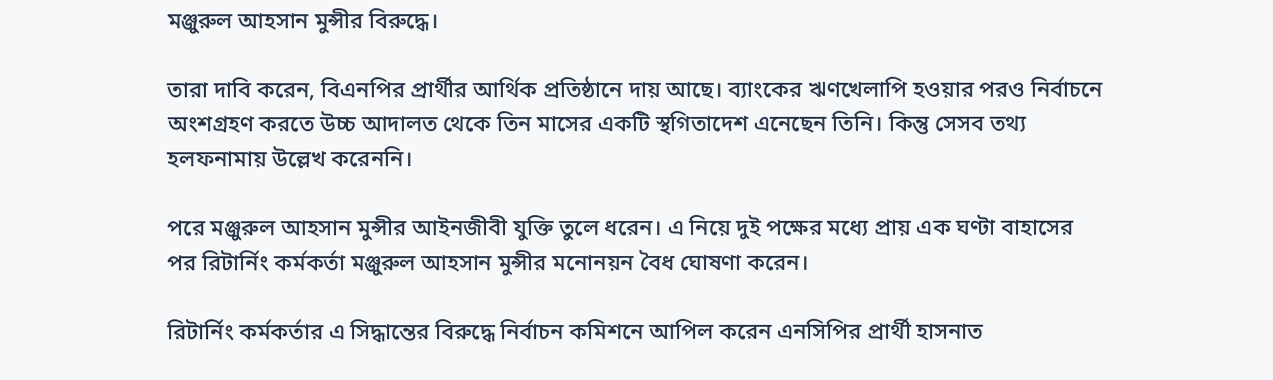মঞ্জুরুল আহসান মুন্সীর বিরুদ্ধে।

তারা দাবি করেন, বিএনপির প্রার্থীর আর্থিক প্রতিষ্ঠানে দায় আছে। ব্যাংকের ঋণখেলাপি হওয়ার পরও নির্বাচনে অংশগ্রহণ করতে উচ্চ আদালত থেকে তিন মাসের একটি স্থগিতাদেশ এনেছেন তিনি। কিন্তু সেসব তথ্য হলফনামায় উল্লেখ করেননি।

পরে মঞ্জুরুল আহসান মুন্সীর আইনজীবী যুক্তি তুলে ধরেন। এ নিয়ে দুই পক্ষের মধ্যে প্রায় এক ঘণ্টা বাহাসের পর রিটার্নিং কর্মকর্তা মঞ্জুরুল আহসান মুন্সীর মনোনয়ন বৈধ ঘোষণা করেন।

রিটার্নিং কর্মকর্তার এ সিদ্ধান্তের বিরুদ্ধে নির্বাচন কমিশনে আপিল করেন এনসিপির প্রার্থী হাসনাত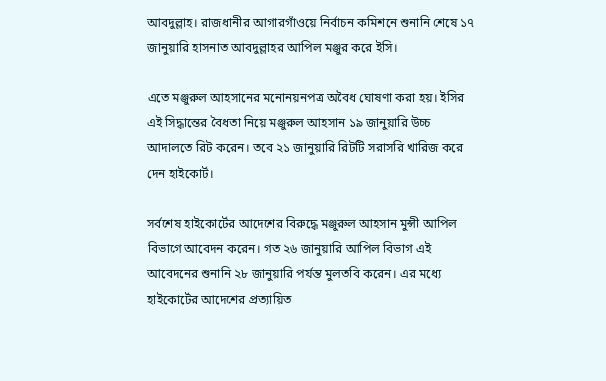আবদুল্লাহ। রাজধানীর আগারগাঁওয়ে নির্বাচন কমিশনে শুনানি শেষে ১৭ জানুয়ারি হাসনাত আবদুল্লাহর আপিল মঞ্জুর করে ইসি।

এতে মঞ্জুরুল আহসানের মনোনয়নপত্র অবৈধ ঘোষণা করা হয়। ইসির এই সিদ্ধান্তের বৈধতা নিয়ে মঞ্জুরুল আহসান ১৯ জানুয়ারি উচ্চ আদালতে রিট করেন। তবে ২১ জানুয়ারি রিটটি সরাসরি খারিজ করে দেন হাইকোর্ট।

সর্বশেষ হাইকোর্টের আদেশের বিরুদ্ধে মঞ্জুরুল আহসান মুন্সী আপিল বিভাগে আবেদন করেন। গত ২৬ জানুয়ারি আপিল বিভাগ এই আবেদনের শুনানি ২৮ জানুয়ারি পর্যন্ত মুলতবি করেন। এর মধ্যে হাইকোর্টের আদেশের প্রত্যায়িত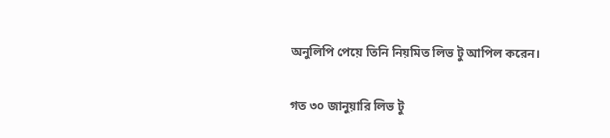অনুলিপি পেয়ে তিনি নিয়মিত লিভ টু আপিল করেন।

গত ৩০ জানুয়ারি লিভ টু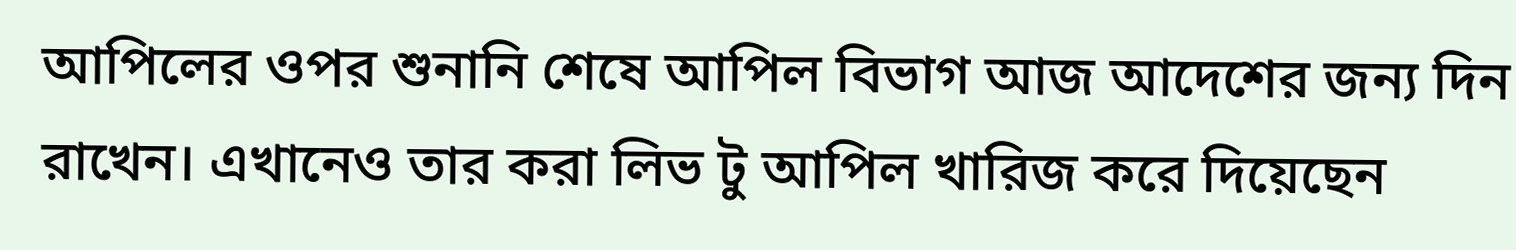আপিলের ওপর শুনানি শেষে আপিল বিভাগ আজ আদেশের জন্য দিন রাখেন। এখানেও তার করা লিভ টু আপিল খারিজ করে দিয়েছেন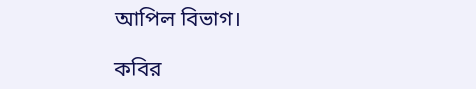আপিল বিভাগ।

কবির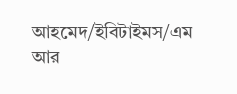আহমেদ/ইবিটাইমস/এম আর